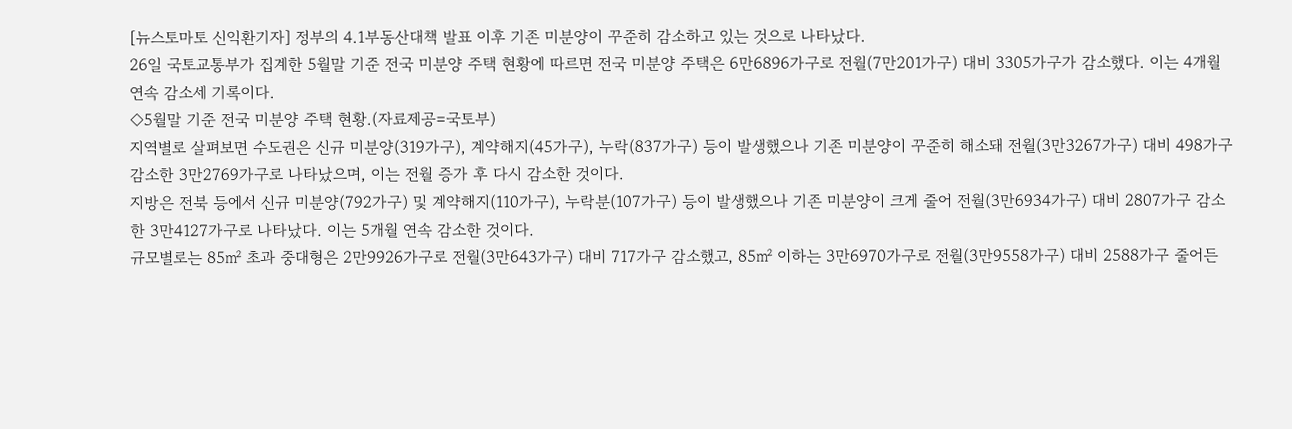[뉴스토마토 신익환기자] 정부의 4.1부동산대책 발표 이후 기존 미분양이 꾸준히 감소하고 있는 것으로 나타났다.
26일 국토교통부가 집계한 5월말 기준 전국 미분양 주택 현황에 따르면 전국 미분양 주택은 6만6896가구로 전월(7만201가구) 대비 3305가구가 감소했다. 이는 4개월 연속 감소세 기록이다.
◇5월말 기준 전국 미분양 주택 현황.(자료제공=국토부)
지역별로 살펴보면 수도권은 신규 미분양(319가구), 계약해지(45가구), 누락(837가구) 등이 발생했으나 기존 미분양이 꾸준히 해소돼 전월(3만3267가구) 대비 498가구 감소한 3만2769가구로 나타났으며, 이는 전월 증가 후 다시 감소한 것이다.
지방은 전북 등에서 신규 미분양(792가구) 및 계약해지(110가구), 누락분(107가구) 등이 발생했으나 기존 미분양이 크게 줄어 전월(3만6934가구) 대비 2807가구 감소한 3만4127가구로 나타났다. 이는 5개월 연속 감소한 것이다.
규모별로는 85㎡ 초과 중대형은 2만9926가구로 전월(3만643가구) 대비 717가구 감소했고, 85㎡ 이하는 3만6970가구로 전월(3만9558가구) 대비 2588가구 줄어든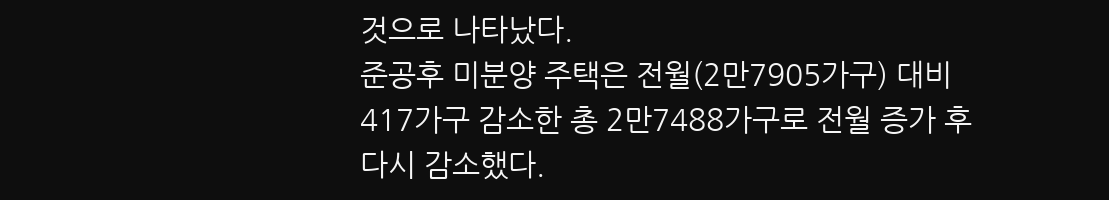것으로 나타났다.
준공후 미분양 주택은 전월(2만7905가구) 대비 417가구 감소한 총 2만7488가구로 전월 증가 후 다시 감소했다.